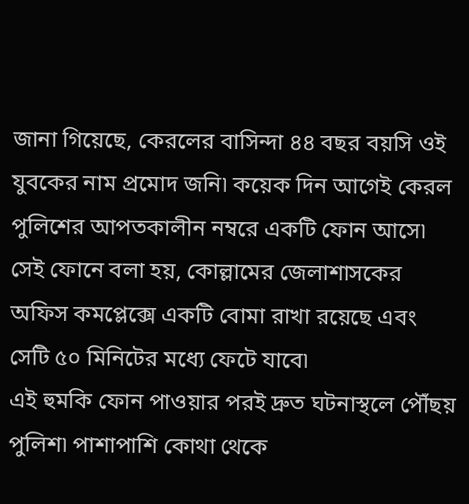জানা গিয়েছে, কেরলের বাসিন্দা ৪৪ বছর বয়সি ওই যুবকের নাম প্রমোদ জনি৷ কয়েক দিন আগেই কেরল পুলিশের আপতকালীন নম্বরে একটি ফোন আসে৷ সেই ফোনে বলা হয়, কোল্লামের জেলাশাসকের অফিস কমপ্লেক্সে একটি বোমা রাখা রয়েছে এবং সেটি ৫০ মিনিটের মধ্যে ফেটে যাবে৷
এই হুমকি ফোন পাওয়ার পরই দ্রুত ঘটনাস্থলে পৌঁছয় পুলিশ৷ পাশাপাশি কোথা থেকে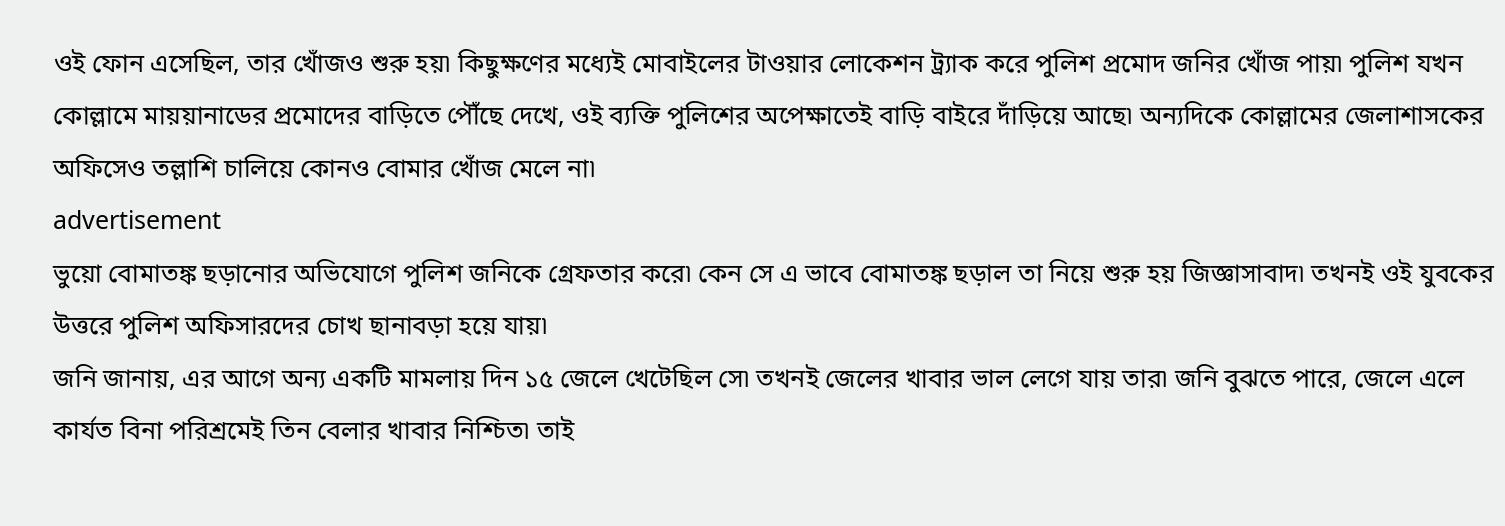ওই ফোন এসেছিল, তার খোঁজও শুরু হয়৷ কিছুক্ষণের মধ্যেই মোবাইলের টাওয়ার লোকেশন ট্র্যাক করে পুলিশ প্রমোদ জনির খোঁজ পায়৷ পুলিশ যখন কোল্লামে মায়য়ানাডের প্রমোদের বাড়িতে পৌঁছে দেখে, ওই ব্যক্তি পুলিশের অপেক্ষাতেই বাড়ি বাইরে দাঁড়িয়ে আছে৷ অন্যদিকে কোল্লামের জেলাশাসকের অফিসেও তল্লাশি চালিয়ে কোনও বোমার খোঁজ মেলে না৷
advertisement
ভুয়ো বোমাতঙ্ক ছড়ানোর অভিযোগে পুলিশ জনিকে গ্রেফতার করে৷ কেন সে এ ভাবে বোমাতঙ্ক ছড়াল তা নিয়ে শুরু হয় জিজ্ঞাসাবাদ৷ তখনই ওই যুবকের উত্তরে পুলিশ অফিসারদের চোখ ছানাবড়া হয়ে যায়৷
জনি জানায়, এর আগে অন্য একটি মামলায় দিন ১৫ জেলে খেটেছিল সে৷ তখনই জেলের খাবার ভাল লেগে যায় তার৷ জনি বুঝতে পারে, জেলে এলে কার্যত বিনা পরিশ্রমেই তিন বেলার খাবার নিশ্চিত৷ তাই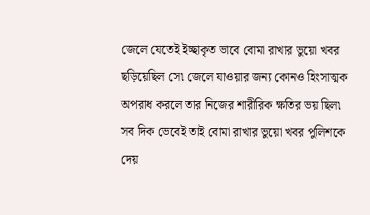জেলে যেতেই ইচ্ছাকৃত ভাবে বোমা রাখার ভুয়ো খবর ছড়িয়েছিল সে৷ জেলে যাওয়ার জন্য কোনও হিংসাত্মক অপরাধ করলে তার নিজের শারীরিক ক্ষতির ভয় ছিল৷ সব দিক ভেবেই তাই বোমা রাখার ভুয়ো খবর পুলিশকে দেয়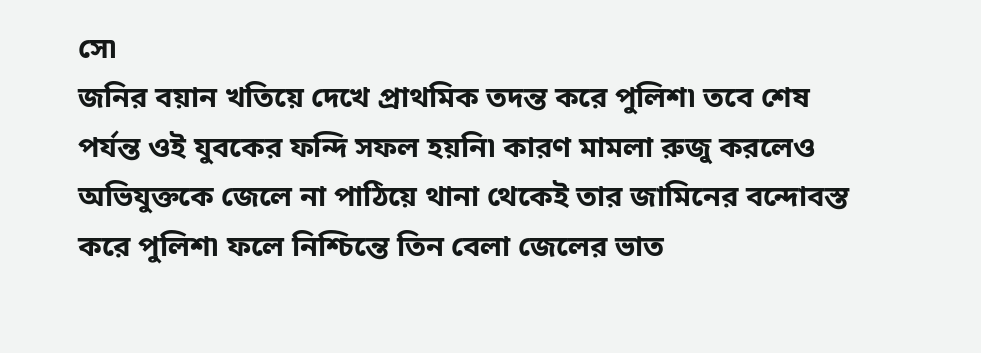সে৷
জনির বয়ান খতিয়ে দেখে প্রাথমিক তদন্ত করে পুলিশ৷ তবে শেষ পর্যন্ত ওই যুবকের ফন্দি সফল হয়নি৷ কারণ মামলা রুজু করলেও অভিযুক্তকে জেলে না পাঠিয়ে থানা থেকেই তার জামিনের বন্দোবস্ত করে পুলিশ৷ ফলে নিশ্চিন্তে তিন বেলা জেলের ভাত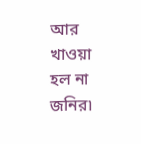আর খাওয়া হল না জনির৷